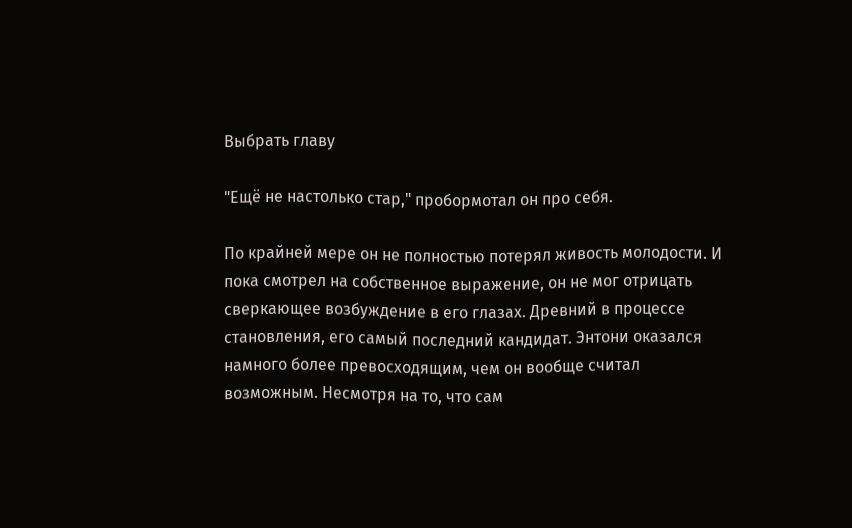Выбрать главу

"Ещё не настолько стар," пробормотал он про себя.

По крайней мере он не полностью потерял живость молодости. И пока смотрел на собственное выражение, он не мог отрицать сверкающее возбуждение в его глазах. Древний в процессе становления, его самый последний кандидат. Энтони оказался намного более превосходящим, чем он вообще считал возможным. Несмотря на то, что сам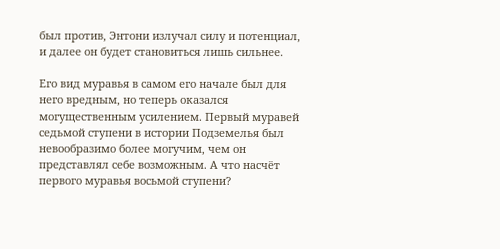был против, Энтони излучал силу и потенциал, и далее он будет становиться лишь сильнее.

Его вид муравья в самом его начале был для него вредным, но теперь оказался могущественным усилением. Первый муравей седьмой ступени в истории Подземелья был невообразимо более могучим, чем он представлял себе возможным. А что насчёт первого муравья восьмой ступени?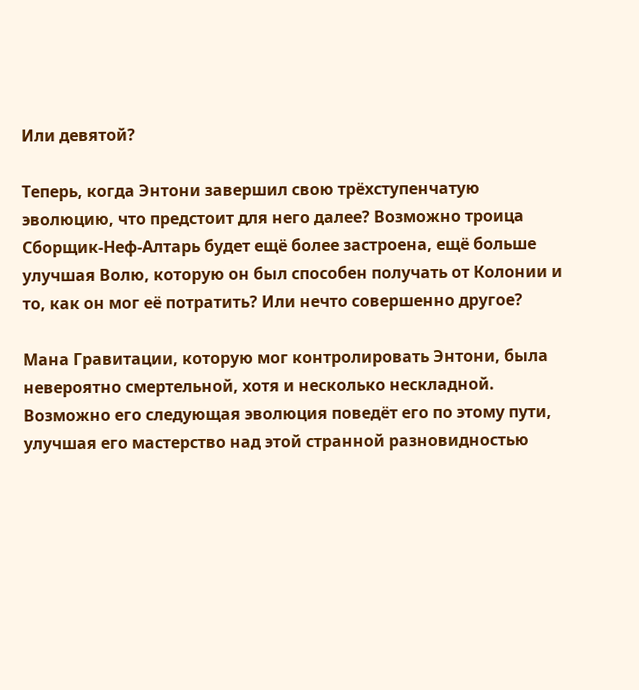Или девятой?

Теперь, когда Энтони завершил свою трёхступенчатую эволюцию, что предстоит для него далее? Возможно троица Сборщик-Неф-Алтарь будет ещё более застроена, ещё больше улучшая Волю, которую он был способен получать от Колонии и то, как он мог её потратить? Или нечто совершенно другое?

Мана Гравитации, которую мог контролировать Энтони, была невероятно смертельной, хотя и несколько нескладной. Возможно его следующая эволюция поведёт его по этому пути, улучшая его мастерство над этой странной разновидностью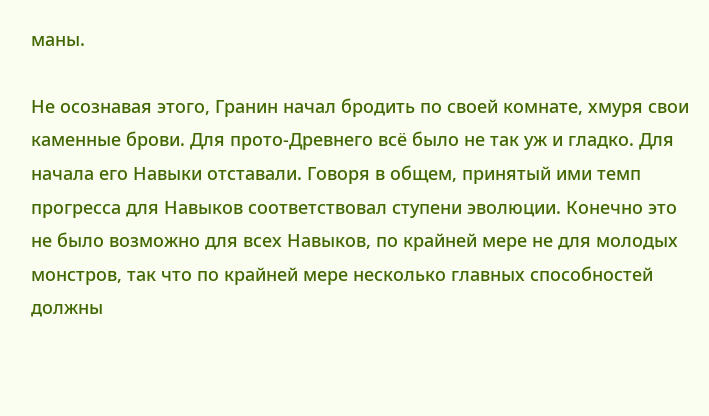маны.

Не осознавая этого, Гранин начал бродить по своей комнате, хмуря свои каменные брови. Для прото-Древнего всё было не так уж и гладко. Для начала его Навыки отставали. Говоря в общем, принятый ими темп прогресса для Навыков соответствовал ступени эволюции. Конечно это не было возможно для всех Навыков, по крайней мере не для молодых монстров, так что по крайней мере несколько главных способностей должны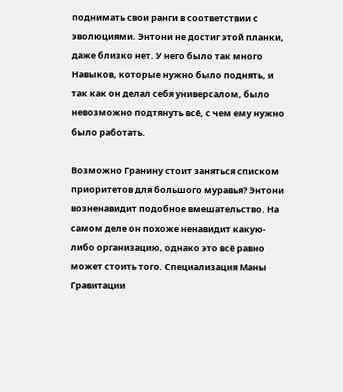поднимать свои ранги в соответствии с эволюциями. Энтони не достиг этой планки, даже близко нет. У него было так много Навыков, которые нужно было поднять, и так как он делал себя универсалом, было невозможно подтянуть всё, с чем ему нужно было работать.

Возможно Гранину стоит заняться списком приоритетов для большого муравья? Энтони возненавидит подобное вмешательство. На самом деле он похоже ненавидит какую-либо организацию, однако это всё равно может стоить того. Специализация Маны Гравитации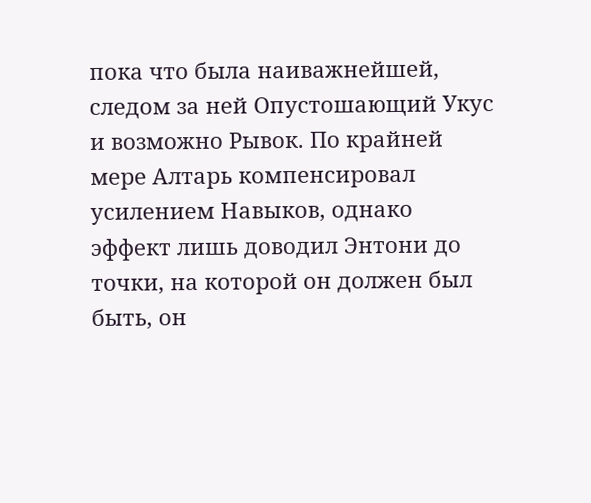пока что была наиважнейшей, следом за ней Опустошающий Укус и возможно Рывок. По крайней мере Алтарь компенсировал усилением Навыков, однако эффект лишь доводил Энтони до точки, на которой он должен был быть, он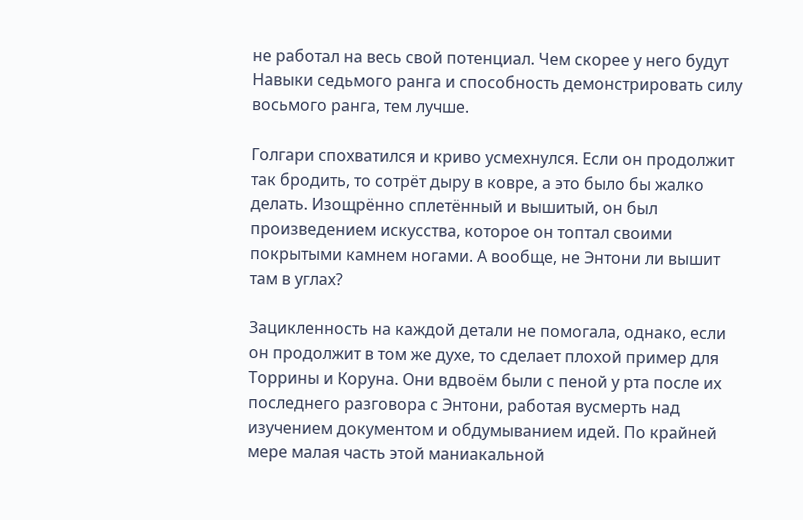не работал на весь свой потенциал. Чем скорее у него будут Навыки седьмого ранга и способность демонстрировать силу восьмого ранга, тем лучше.

Голгари спохватился и криво усмехнулся. Если он продолжит так бродить, то сотрёт дыру в ковре, а это было бы жалко делать. Изощрённо сплетённый и вышитый, он был произведением искусства, которое он топтал своими покрытыми камнем ногами. А вообще, не Энтони ли вышит там в углах?

Зацикленность на каждой детали не помогала, однако, если он продолжит в том же духе, то сделает плохой пример для Торрины и Коруна. Они вдвоём были с пеной у рта после их последнего разговора с Энтони, работая вусмерть над изучением документом и обдумыванием идей. По крайней мере малая часть этой маниакальной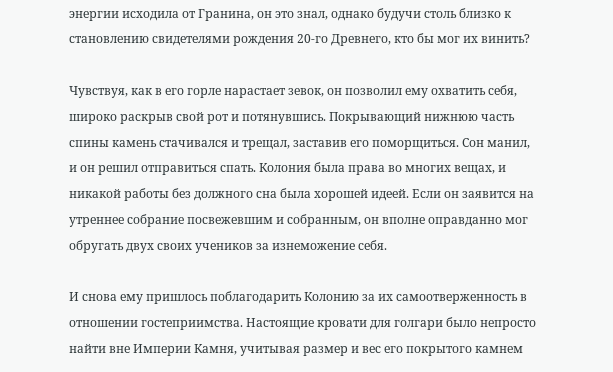энергии исходила от Гранина, он это знал, однако будучи столь близко к становлению свидетелями рождения 20-го Древнего, кто бы мог их винить?

Чувствуя, как в его горле нарастает зевок, он позволил ему охватить себя, широко раскрыв свой рот и потянувшись. Покрывающий нижнюю часть спины камень стачивался и трещал, заставив его поморщиться. Сон манил, и он решил отправиться спать. Колония была права во многих вещах, и никакой работы без должного сна была хорошей идеей. Если он заявится на утреннее собрание посвежевшим и собранным, он вполне оправданно мог обругать двух своих учеников за изнеможение себя.

И снова ему пришлось поблагодарить Колонию за их самоотверженность в отношении гостеприимства. Настоящие кровати для голгари было непросто найти вне Империи Камня, учитывая размер и вес его покрытого камнем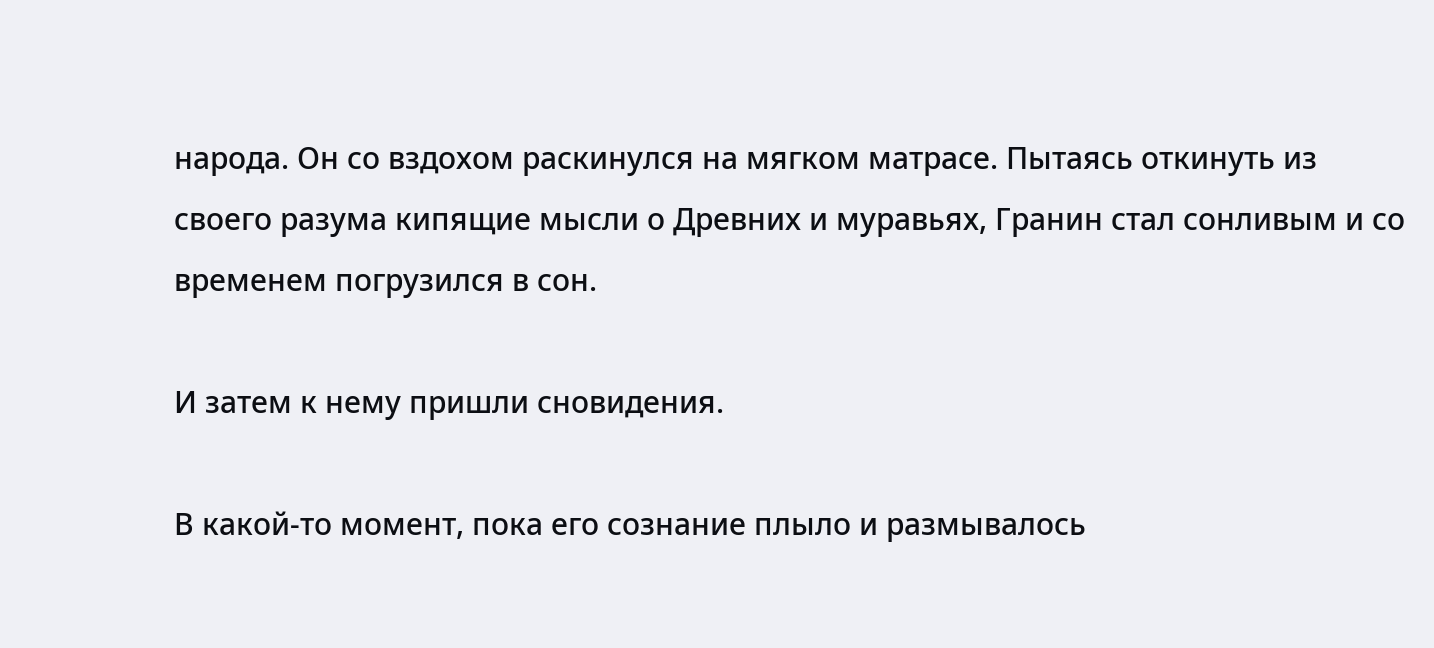народа. Он со вздохом раскинулся на мягком матрасе. Пытаясь откинуть из своего разума кипящие мысли о Древних и муравьях, Гранин стал сонливым и со временем погрузился в сон.

И затем к нему пришли сновидения.

В какой-то момент, пока его сознание плыло и размывалось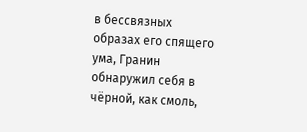в бессвязных образах его спящего ума, Гранин обнаружил себя в чёрной, как смоль,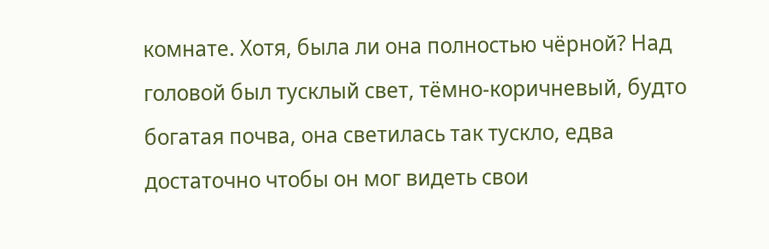комнате. Хотя, была ли она полностью чёрной? Над головой был тусклый свет, тёмно-коричневый, будто богатая почва, она светилась так тускло, едва достаточно чтобы он мог видеть свои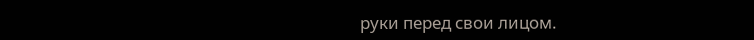руки перед свои лицом.